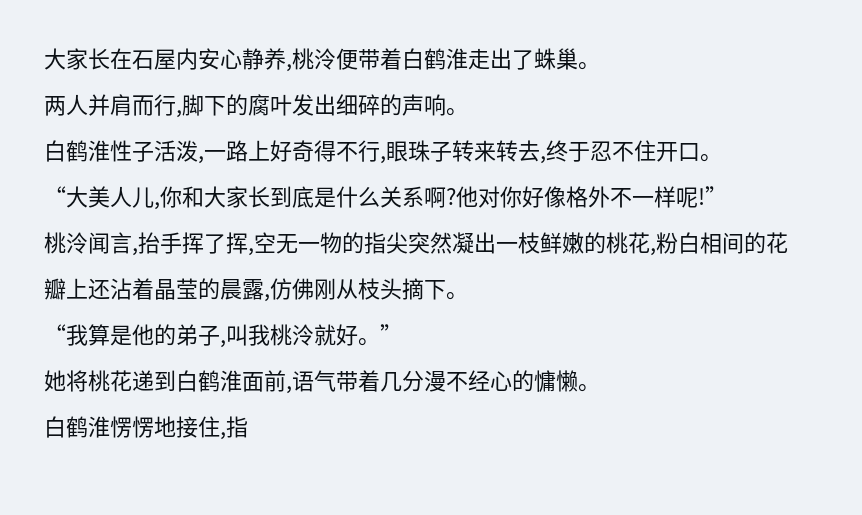大家长在石屋内安心静养,桃泠便带着白鹤淮走出了蛛巢。
两人并肩而行,脚下的腐叶发出细碎的声响。
白鹤淮性子活泼,一路上好奇得不行,眼珠子转来转去,终于忍不住开口。
“大美人儿,你和大家长到底是什么关系啊?他对你好像格外不一样呢!”
桃泠闻言,抬手挥了挥,空无一物的指尖突然凝出一枝鲜嫩的桃花,粉白相间的花瓣上还沾着晶莹的晨露,仿佛刚从枝头摘下。
“我算是他的弟子,叫我桃泠就好。”
她将桃花递到白鹤淮面前,语气带着几分漫不经心的慵懒。
白鹤淮愣愣地接住,指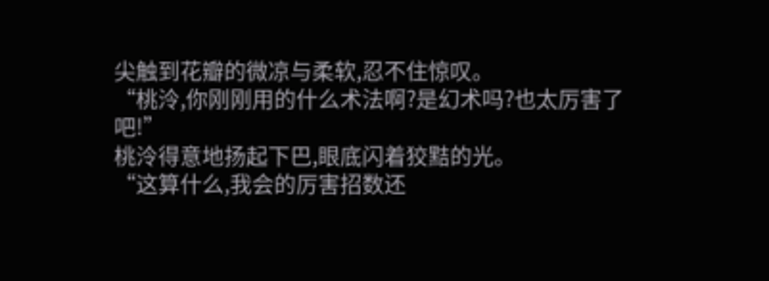尖触到花瓣的微凉与柔软,忍不住惊叹。
“桃泠,你刚刚用的什么术法啊?是幻术吗?也太厉害了吧!”
桃泠得意地扬起下巴,眼底闪着狡黠的光。
“这算什么,我会的厉害招数还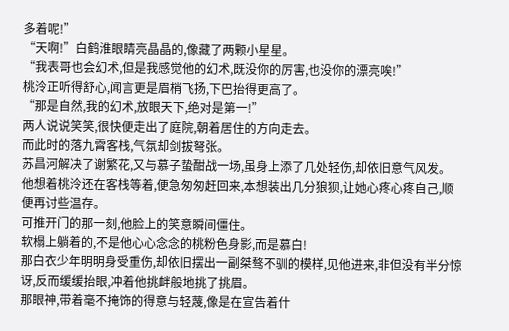多着呢!”
“天啊!”白鹤淮眼睛亮晶晶的,像藏了两颗小星星。
“我表哥也会幻术,但是我感觉他的幻术,既没你的厉害,也没你的漂亮唉!”
桃泠正听得舒心,闻言更是眉梢飞扬,下巴抬得更高了。
“那是自然,我的幻术,放眼天下,绝对是第一!”
两人说说笑笑,很快便走出了庭院,朝着居住的方向走去。
而此时的落九霄客栈,气氛却剑拔弩张。
苏昌河解决了谢繁花,又与慕子蛰酣战一场,虽身上添了几处轻伤,却依旧意气风发。
他想着桃泠还在客栈等着,便急匆匆赶回来,本想装出几分狼狈,让她心疼心疼自己,顺便再讨些温存。
可推开门的那一刻,他脸上的笑意瞬间僵住。
软榻上躺着的,不是他心心念念的桃粉色身影,而是慕白!
那白衣少年明明身受重伤,却依旧摆出一副桀骜不驯的模样,见他进来,非但没有半分惊讶,反而缓缓抬眼,冲着他挑衅般地挑了挑眉。
那眼神,带着毫不掩饰的得意与轻蔑,像是在宣告着什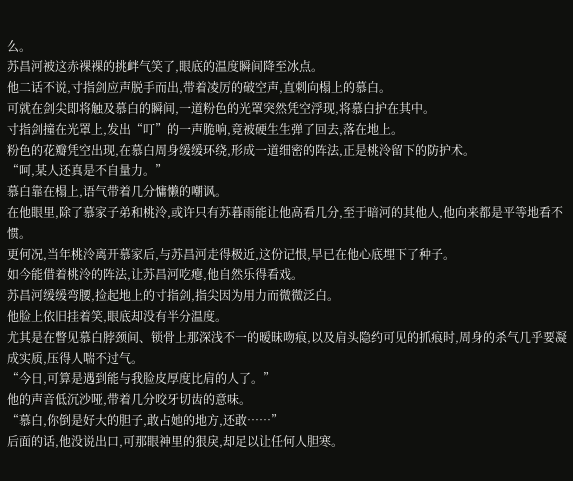么。
苏昌河被这赤裸裸的挑衅气笑了,眼底的温度瞬间降至冰点。
他二话不说,寸指剑应声脱手而出,带着凌厉的破空声,直刺向榻上的慕白。
可就在剑尖即将触及慕白的瞬间,一道粉色的光罩突然凭空浮现,将慕白护在其中。
寸指剑撞在光罩上,发出“叮”的一声脆响,竟被硬生生弹了回去,落在地上。
粉色的花瓣凭空出现,在慕白周身缓缓环绕,形成一道细密的阵法,正是桃泠留下的防护术。
“呵,某人还真是不自量力。”
慕白靠在榻上,语气带着几分慵懒的嘲讽。
在他眼里,除了慕家子弟和桃泠,或许只有苏暮雨能让他高看几分,至于暗河的其他人,他向来都是平等地看不惯。
更何况,当年桃泠离开慕家后,与苏昌河走得极近,这份记恨,早已在他心底埋下了种子。
如今能借着桃泠的阵法,让苏昌河吃瘪,他自然乐得看戏。
苏昌河缓缓弯腰,捡起地上的寸指剑,指尖因为用力而微微泛白。
他脸上依旧挂着笑,眼底却没有半分温度。
尤其是在瞥见慕白脖颈间、锁骨上那深浅不一的暧昧吻痕,以及肩头隐约可见的抓痕时,周身的杀气几乎要凝成实质,压得人喘不过气。
“今日,可算是遇到能与我脸皮厚度比肩的人了。”
他的声音低沉沙哑,带着几分咬牙切齿的意味。
“慕白,你倒是好大的胆子,敢占她的地方,还敢……”
后面的话,他没说出口,可那眼神里的狠戾,却足以让任何人胆寒。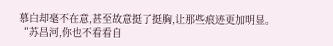慕白却毫不在意,甚至故意挺了挺胸,让那些痕迹更加明显。
“苏昌河,你也不看看自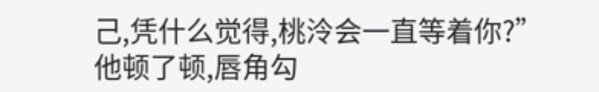己,凭什么觉得,桃泠会一直等着你?”
他顿了顿,唇角勾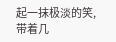起一抹极淡的笑,带着几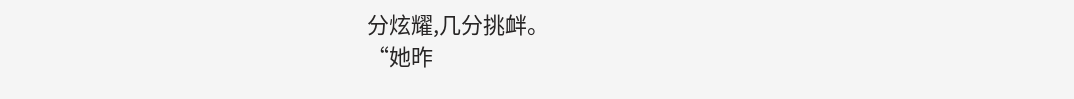分炫耀,几分挑衅。
“她昨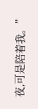夜,可是陪着我。”